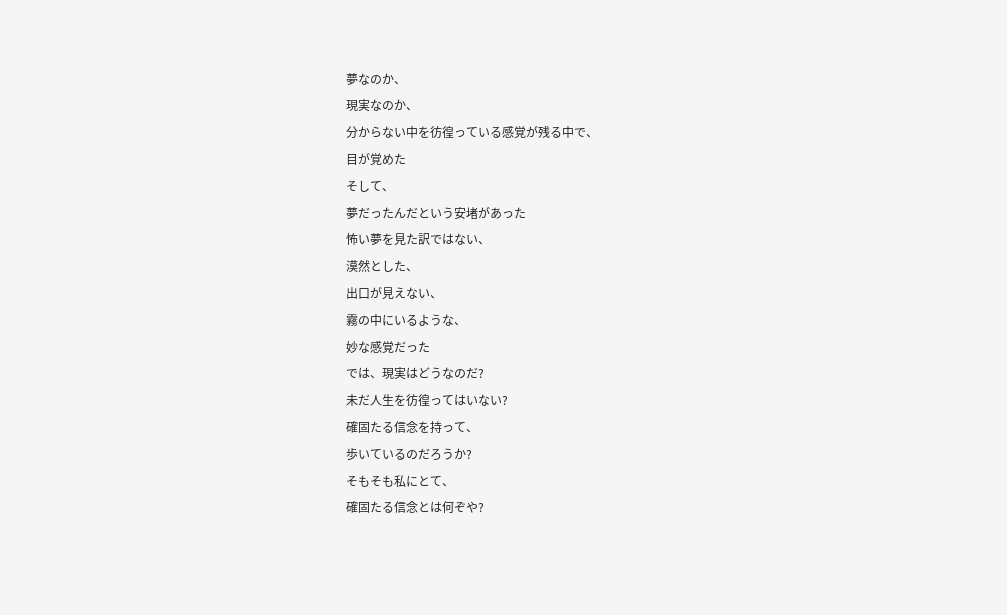夢なのか、
現実なのか、
分からない中を彷徨っている感覚が残る中で、
目が覚めた
そして、
夢だったんだという安堵があった
怖い夢を見た訳ではない、
漠然とした、
出口が見えない、
霧の中にいるような、
妙な感覚だった
では、現実はどうなのだ?
未だ人生を彷徨ってはいない?
確固たる信念を持って、
歩いているのだろうか?
そもそも私にとて、
確固たる信念とは何ぞや?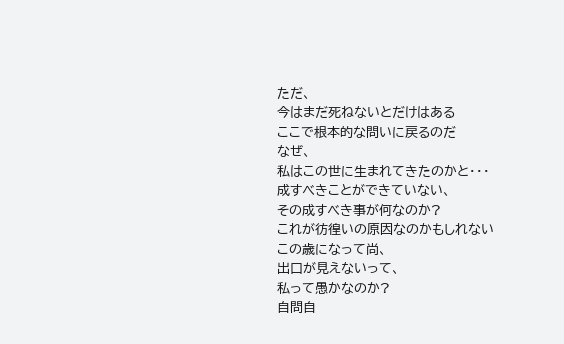ただ、
今はまだ死ねないとだけはある
ここで根本的な問いに戻るのだ
なぜ、
私はこの世に生まれてきたのかと・・・
成すべきことができていない、
その成すべき事が何なのか?
これが彷徨いの原因なのかもしれない
この歳になって尚、
出口が見えないって、
私って愚かなのか?
自問自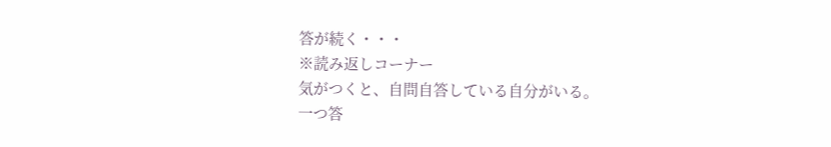答が続く・・・
※読み返しコーナー
気がつくと、自問自答している自分がいる。
一つ答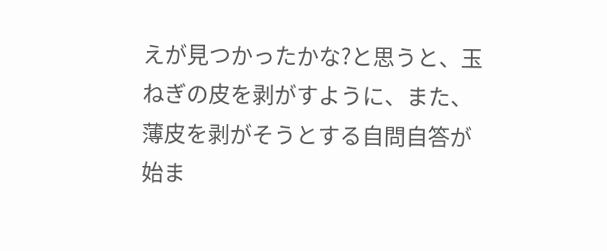えが見つかったかな?と思うと、玉ねぎの皮を剥がすように、また、薄皮を剥がそうとする自問自答が始ま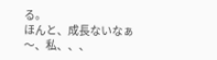る。
ほんと、成長ないなぁ〜、私、、、